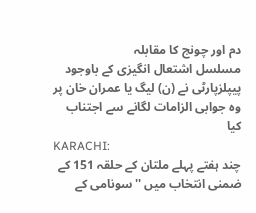دم اور چونج کا مقابلہ
مسلسل اشتعال انگیزی کے باوجود پیپلزپارٹی نے (ن) لیگ یا عمران خان پر وہ جوابی الزامات لگانے سے اجتناب کیا
KARACHI:
چند ہفتے پہلے ملتان کے حلقہ 151 کے ضمنی انتخاب میں ''سونامی کے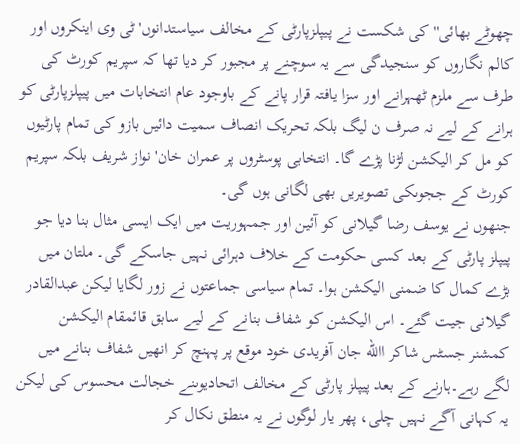چھوٹے بھائی'' کی شکست نے پیپلزپارٹی کے مخالف سیاستدانوں' ٹی وی اینکروں اور کالم نگاروں کو سنجیدگی سے یہ سوچنے پر مجبور کر دیا تھا کہ سپریم کورٹ کی طرف سے ملزم ٹھہرانے اور سزا یافتہ قرار پانے کے باوجود عام انتخابات میں پیپلزپارٹی کو ہرانے کے لیے نہ صرف ن لیگ بلکہ تحریک انصاف سمیت دائیں بازو کی تمام پارٹیوں کو مل کر الیکشن لڑنا پڑے گا۔ انتخابی پوسٹروں پر عمران خان' نواز شریف بلکہ سپریم کورٹ کے ججوںکی تصویریں بھی لگانی ہوں گی۔
جنھوں نے یوسف رضا گیلانی کو آئین اور جمہوریت میں ایک ایسی مثال بنا دیا جو پیپلز پارٹی کے بعد کسی حکومت کے خلاف دہرائی نہیں جاسکے گی۔ ملتان میں بڑے کمال کا ضمنی الیکشن ہوا۔ تمام سیاسی جماعتوں نے زور لگایا لیکن عبدالقادر گیلانی جیت گئے۔ اس الیکشن کو شفاف بنانے کے لیے سابق قائمقام الیکشن کمشنر جسٹس شاکر االله جان آفریدی خود موقع پر پہنچ کر انھیں شفاف بنانے میں لگے رہے۔ہارنے کے بعد پیپلز پارٹی کے مخالف اتحادیوںنے خجالت محسوس کی لیکن یہ کہانی آگے نہیں چلی، پھر یار لوگوں نے یہ منطق نکال کر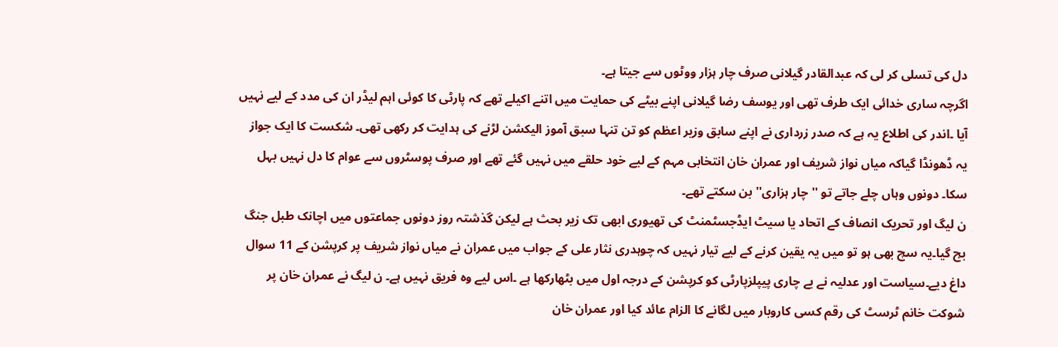دل کی تسلی کر لی کہ عبدالقادر گیلانی صرف چار ہزار ووٹوں سے جیتا ہے۔
اگرچہ ساری خدائی ایک طرف تھی اور یوسف رضا گیلانی اپنے بیٹے کی حمایت میں اتنے اکیلے تھے کہ پارٹی کا کوئی اہم لیڈر ان کی مدد کے لیے نہیں آیا ۔اندر کی اطلاع یہ ہے کہ صدر زرداری نے اپنے سابق وزیر اعظم کو تن تنہا سبق آموز الیکشن لڑنے کی ہدایت کر رکھی تھی۔ شکست کا ایک جواز یہ ڈھونڈا گیاکہ میاں نواز شریف اور عمران خان انتخابی مہم کے لیے خود حلقے میں نہیں گئے تھے اور صرف پوسٹروں سے عوام کا دل نہیں بہل سکا۔ دونوں وہاں چلے جاتے تو ''چار ہزاری'' بن سکتے تھے۔
ن لیگ اور تحریک انصاف کے اتحاد یا سیٹ ایڈجسٹمنٹ کی تھیوری ابھی تک زیر بحث ہے لیکن گذشتہ روز دونوں جماعتوں میں اچانک طبل جنگ بج گیا۔یہ سچ بھی ہو تو میں یہ یقین کرنے کے لیے تیار نہیں کہ چوہدری نثار علی کے جواب میں عمران نے میاں نواز شریف پر کرپشن کے 11 سوال داغ دیے۔سیاست اور عدلیہ نے بے چاری پیپلزپارٹی کو کرپشن کے درجہ اول میں بٹھارکھا ہے ۔اس لیے وہ فریق نہیں ہے۔ ن لیگ نے عمران خان پر شوکت خانم ٹرسٹ کی رقم کسی کاروبار میں لگانے کا الزام عائد کیا اور عمران خان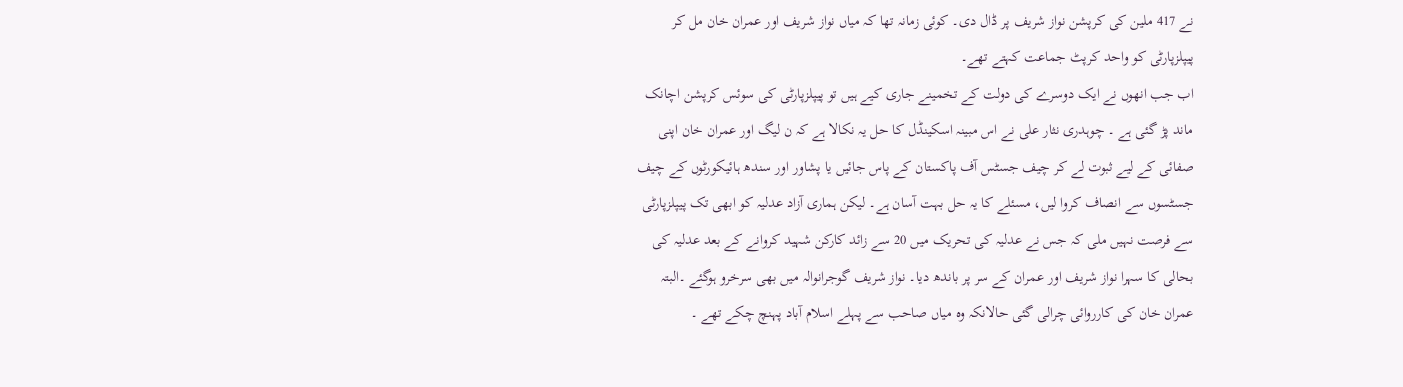نے 417 ملین کی کرپشن نواز شریف پر ڈال دی۔ کوئی زمانہ تھا کہ میاں نواز شریف اور عمران خان مل کر پیپلزپارٹی کو واحد کرپٹ جماعت کہتے تھے۔
اب جب انھوں نے ایک دوسرے کی دولت کے تخمینے جاری کیے ہیں تو پیپلزپارٹی کی سوئس کرپشن اچانک ماند پڑ گئی ہے ۔ چوہدری نثار علی نے اس مبینہ اسکینڈل کا حل یہ نکالا ہے کہ ن لیگ اور عمران خان اپنی صفائی کے لیے ثبوت لے کر چیف جسٹس آف پاکستان کے پاس جائیں یا پشاور اور سندھ ہائیکورٹوں کے چیف جسٹسوں سے انصاف کروا لیں، مسئلے کا یہ حل بہت آسان ہے۔ لیکن ہماری آزاد عدلیہ کو ابھی تک پیپلزپارٹی سے فرصت نہیں ملی کہ جس نے عدلیہ کی تحریک میں 20 سے زائد کارکن شہید کروانے کے بعد عدلیہ کی بحالی کا سہرا نواز شریف اور عمران کے سر پر باندھ دیا۔ نواز شریف گوجرانوالہ میں بھی سرخرو ہوگئے ۔البتہ عمران خان کی کارروائی چرالی گئی حالانکہ وہ میاں صاحب سے پہلے اسلام آباد پہنچ چکے تھے ۔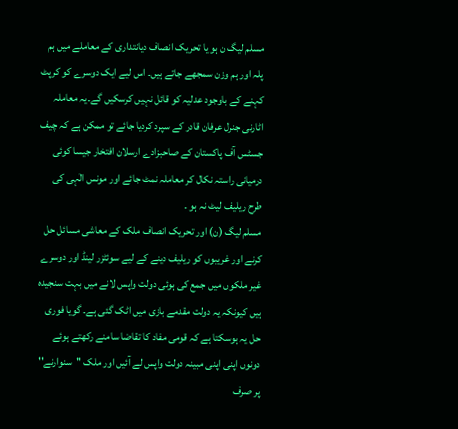مسلم لیگ ن ہو یا تحریک انصاف دیانتداری کے معاملے میں ہم پلہ اور ہم وزن سمجھے جاتے ہیں۔ اس لیے ایک دوسرے کو کرپٹ کہنے کے باوجود عدلیہ کو قائل نہیں کرسکیں گے۔یہ معاملہ اٹارنی جنرل عرفان قادر کے سپرد کردیا جائے تو ممکن ہے کہ چیف جسٹس آف پاکستان کے صاحبزادے ارسلان افتخار جیسا کوئی درمیانی راستہ نکال کر معاملہ نمٹ جائے اور مونس الٰہی کی طرح ریلیف لیٹ نہ ہو ۔
مسلم لیگ (ن) اور تحریک انصاف ملک کے معاشی مسائل حل کرنے اور غریبوں کو ریلیف دینے کے لیے سوئٹزر لینڈ اور دوسرے غیر ملکوں میں جمع کی ہوئی دولت واپس لانے میں بہت سنجیدہ ہیں کیونکہ یہ دولت مقدمے بازی میں اٹک گئی ہے۔ گویا فوری حل یہ ہوسکتا ہے کہ قومی مفاد کا تقاضا سامنے رکھتے ہوئے دونوں اپنی اپنی مبینہ دولت واپس لے آئیں اور ملک ''سنوارنے'' پر صرف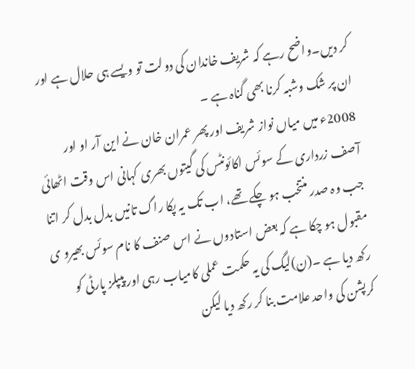کر دیں۔واضح رہے کہ شریف خاندان کی دولت تو ویسے ہی حلال ہے اور ان پر شک وشبہ کرنا بھی گناہ ہے ۔
2008ء میں میاں نواز شریف اور پھر عمران خان نے این آر او اور آصف زرداری کے سوئس اکائونٹس کی گیتوں بھری کہانی اس وقت اٹھائی جب وہ صدر منتخب ہو چکے تھے، اب تک یہ پکا راگ تانیں بدل بدل کر اتنا مقبول ہو چکا ہے کہ بعض استادوں نے اس صنف کا نام سوئس بھیرو ی رکھ دیا ہے ۔(ن)لیگ کی یہ حکمت عملی کامیاب رہی اور پیپلز پارٹی کو کرپشن کی واحد علامت بنا کر رکھ دیا لیکن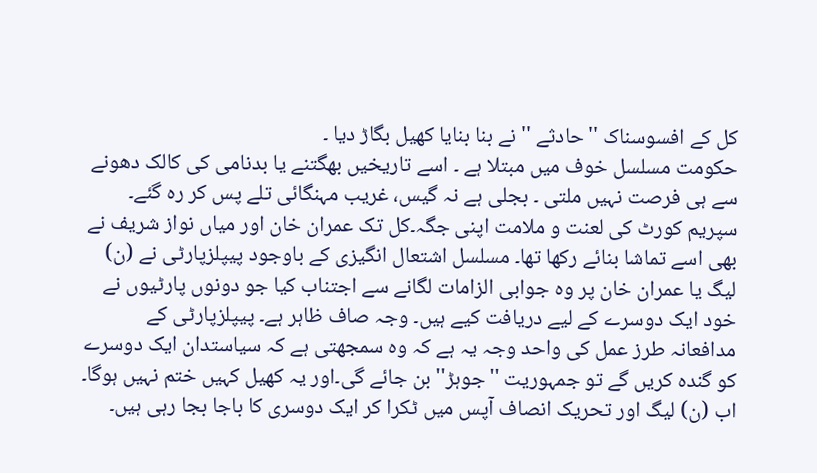کل کے افسوسناک ''حادثے '' نے بنا بنایا کھیل بگاڑ دیا ۔
حکومت مسلسل خوف میں مبتلا ہے ۔ اسے تاریخیں بھگتنے یا بدنامی کی کالک دھونے سے ہی فرصت نہیں ملتی ۔ بجلی ہے نہ گیس، غریب مہنگائی تلے پس کر رہ گئے۔ سپریم کورٹ کی لعنت و ملامت اپنی جگہ۔کل تک عمران خان اور میاں نواز شریف نے بھی اسے تماشا بنائے رکھا تھا۔ مسلسل اشتعال انگیزی کے باوجود پیپلزپارٹی نے (ن) لیگ یا عمران خان پر وہ جوابی الزامات لگانے سے اجتناب کیا جو دونوں پارٹیوں نے خود ایک دوسرے کے لیے دریافت کیے ہیں۔ وجہ صاف ظاہر ہے۔ پیپلزپارٹی کے مدافعانہ طرز عمل کی واحد وجہ یہ ہے کہ وہ سمجھتی ہے کہ سیاستدان ایک دوسرے کو گندہ کریں گے تو جمہوریت ''جوہڑ'' بن جائے گی۔اور یہ کھیل کہیں ختم نہیں ہوگا۔
اب (ن) لیگ اور تحریک انصاف آپس میں ٹکرا کر ایک دوسری کا باجا بجا رہی ہیں۔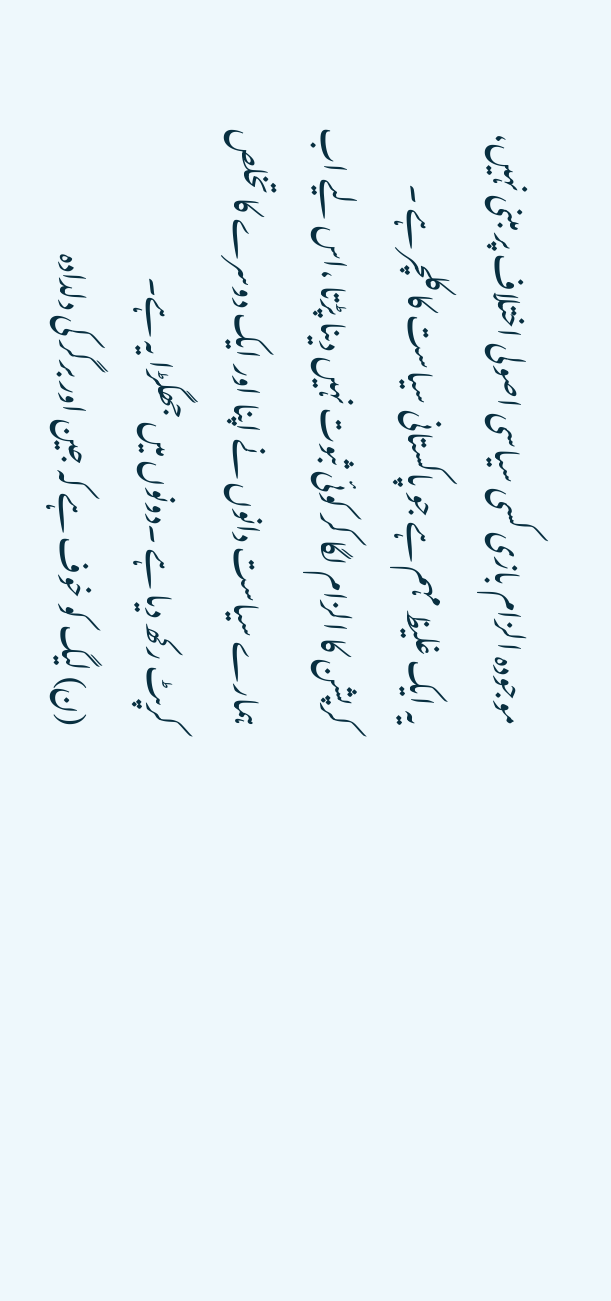موجودہ الزام بازی کسی سیاسی اصولی اختلاف پر مبنی نہیں، یہ ایک غلیظ مہم ہے جو پاکستانی سیاست کا کلچر ہے ۔ کرپشن کا الزام لگا کر کوئی ثبوت نہیں دینا پڑتا ،اس لیے اب ہمارے سیاست دانوں نے اپنا اور ایک دوسرے کا تخلص کرپٹ رکھ دیا ہے ۔دونوں میں جھگڑا یہ ہے۔
(ن) لیگ کو خوف ہے کہ جین اور برگر کی دلدادہ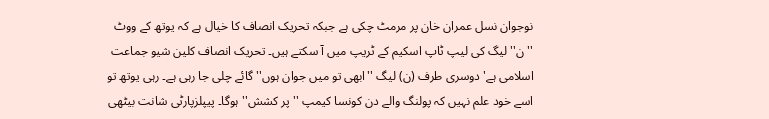نوجوان نسل عمران خان پر مرمٹ چکی ہے جبکہ تحریک انصاف کا خیال ہے کہ یوتھ کے ووٹ ''ن'' لیگ کی لیپ ٹاپ اسکیم کے ٹریپ میں آ سکتے ہیں۔ تحریک انصاف کلین شیو جماعت اسلامی ہے' دوسری طرف (ن) لیگ ''ابھی تو میں جوان ہوں'' گائے چلی جا رہی ہے۔ رہی یوتھ تو اسے خود علم نہیں کہ پولنگ والے دن کونسا کیمپ ''پر کشش'' ہوگا۔ پیپلزپارٹی شانت بیٹھی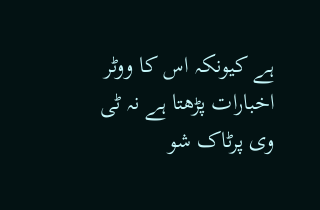ہے کیونکہ اس کا ووٹر اخبارات پڑھتا ہے نہ ٹی وی پرٹاک شو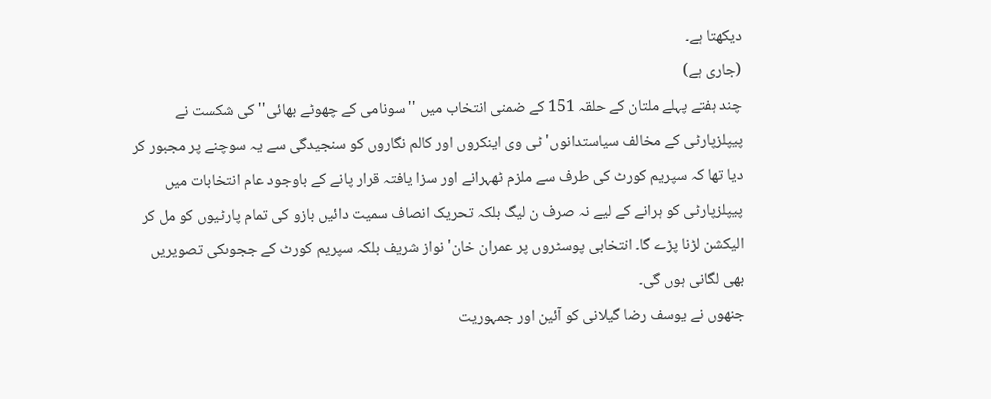دیکھتا ہے۔
(جاری ہے)
چند ہفتے پہلے ملتان کے حلقہ 151 کے ضمنی انتخاب میں ''سونامی کے چھوٹے بھائی'' کی شکست نے پیپلزپارٹی کے مخالف سیاستدانوں' ٹی وی اینکروں اور کالم نگاروں کو سنجیدگی سے یہ سوچنے پر مجبور کر دیا تھا کہ سپریم کورٹ کی طرف سے ملزم ٹھہرانے اور سزا یافتہ قرار پانے کے باوجود عام انتخابات میں پیپلزپارٹی کو ہرانے کے لیے نہ صرف ن لیگ بلکہ تحریک انصاف سمیت دائیں بازو کی تمام پارٹیوں کو مل کر الیکشن لڑنا پڑے گا۔ انتخابی پوسٹروں پر عمران خان' نواز شریف بلکہ سپریم کورٹ کے ججوںکی تصویریں بھی لگانی ہوں گی۔
جنھوں نے یوسف رضا گیلانی کو آئین اور جمہوریت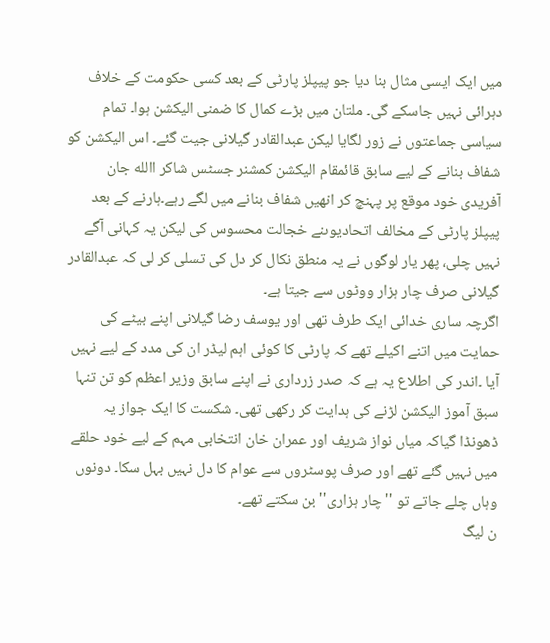میں ایک ایسی مثال بنا دیا جو پیپلز پارٹی کے بعد کسی حکومت کے خلاف دہرائی نہیں جاسکے گی۔ ملتان میں بڑے کمال کا ضمنی الیکشن ہوا۔ تمام سیاسی جماعتوں نے زور لگایا لیکن عبدالقادر گیلانی جیت گئے۔ اس الیکشن کو شفاف بنانے کے لیے سابق قائمقام الیکشن کمشنر جسٹس شاکر االله جان آفریدی خود موقع پر پہنچ کر انھیں شفاف بنانے میں لگے رہے۔ہارنے کے بعد پیپلز پارٹی کے مخالف اتحادیوںنے خجالت محسوس کی لیکن یہ کہانی آگے نہیں چلی، پھر یار لوگوں نے یہ منطق نکال کر دل کی تسلی کر لی کہ عبدالقادر گیلانی صرف چار ہزار ووٹوں سے جیتا ہے۔
اگرچہ ساری خدائی ایک طرف تھی اور یوسف رضا گیلانی اپنے بیٹے کی حمایت میں اتنے اکیلے تھے کہ پارٹی کا کوئی اہم لیڈر ان کی مدد کے لیے نہیں آیا ۔اندر کی اطلاع یہ ہے کہ صدر زرداری نے اپنے سابق وزیر اعظم کو تن تنہا سبق آموز الیکشن لڑنے کی ہدایت کر رکھی تھی۔ شکست کا ایک جواز یہ ڈھونڈا گیاکہ میاں نواز شریف اور عمران خان انتخابی مہم کے لیے خود حلقے میں نہیں گئے تھے اور صرف پوسٹروں سے عوام کا دل نہیں بہل سکا۔ دونوں وہاں چلے جاتے تو ''چار ہزاری'' بن سکتے تھے۔
ن لیگ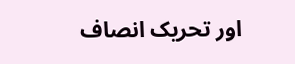اور تحریک انصاف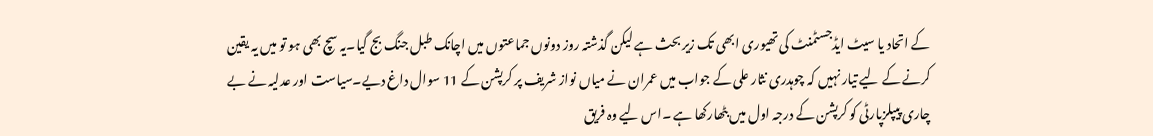کے اتحاد یا سیٹ ایڈجسٹمنٹ کی تھیوری ابھی تک زیر بحث ہے لیکن گذشتہ روز دونوں جماعتوں میں اچانک طبل جنگ بج گیا۔یہ سچ بھی ہو تو میں یہ یقین کرنے کے لیے تیار نہیں کہ چوہدری نثار علی کے جواب میں عمران نے میاں نواز شریف پر کرپشن کے 11 سوال داغ دیے۔سیاست اور عدلیہ نے بے چاری پیپلزپارٹی کو کرپشن کے درجہ اول میں بٹھارکھا ہے ۔اس لیے وہ فریق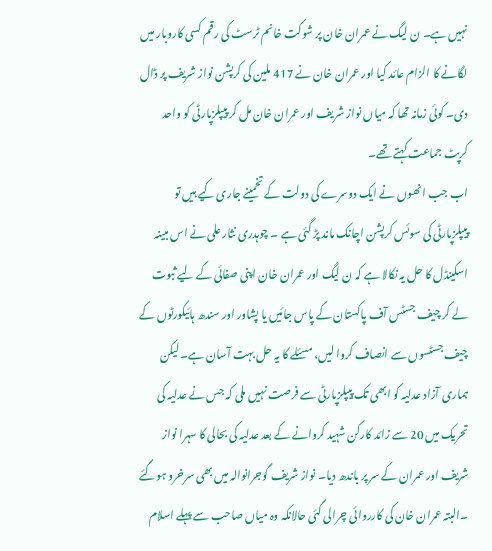نہیں ہے۔ ن لیگ نے عمران خان پر شوکت خانم ٹرسٹ کی رقم کسی کاروبار میں لگانے کا الزام عائد کیا اور عمران خان نے 417 ملین کی کرپشن نواز شریف پر ڈال دی۔ کوئی زمانہ تھا کہ میاں نواز شریف اور عمران خان مل کر پیپلزپارٹی کو واحد کرپٹ جماعت کہتے تھے۔
اب جب انھوں نے ایک دوسرے کی دولت کے تخمینے جاری کیے ہیں تو پیپلزپارٹی کی سوئس کرپشن اچانک ماند پڑ گئی ہے ۔ چوہدری نثار علی نے اس مبینہ اسکینڈل کا حل یہ نکالا ہے کہ ن لیگ اور عمران خان اپنی صفائی کے لیے ثبوت لے کر چیف جسٹس آف پاکستان کے پاس جائیں یا پشاور اور سندھ ہائیکورٹوں کے چیف جسٹسوں سے انصاف کروا لیں، مسئلے کا یہ حل بہت آسان ہے۔ لیکن ہماری آزاد عدلیہ کو ابھی تک پیپلزپارٹی سے فرصت نہیں ملی کہ جس نے عدلیہ کی تحریک میں 20 سے زائد کارکن شہید کروانے کے بعد عدلیہ کی بحالی کا سہرا نواز شریف اور عمران کے سر پر باندھ دیا۔ نواز شریف گوجرانوالہ میں بھی سرخرو ہوگئے ۔البتہ عمران خان کی کارروائی چرالی گئی حالانکہ وہ میاں صاحب سے پہلے اسلام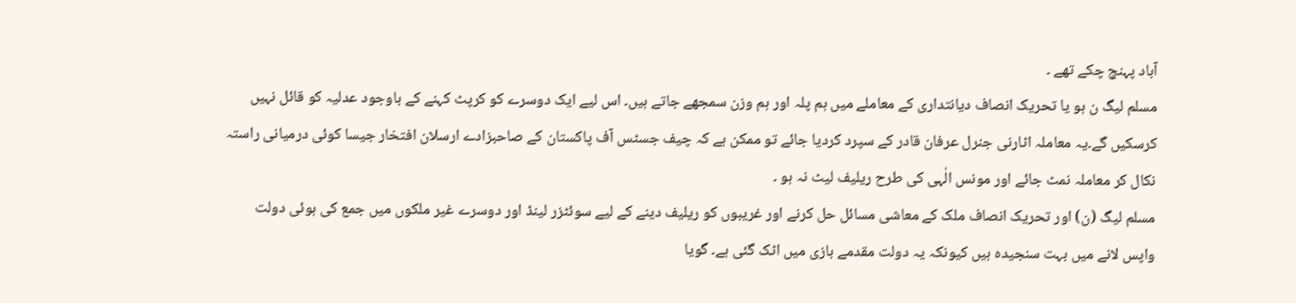آباد پہنچ چکے تھے ۔
مسلم لیگ ن ہو یا تحریک انصاف دیانتداری کے معاملے میں ہم پلہ اور ہم وزن سمجھے جاتے ہیں۔ اس لیے ایک دوسرے کو کرپٹ کہنے کے باوجود عدلیہ کو قائل نہیں کرسکیں گے۔یہ معاملہ اٹارنی جنرل عرفان قادر کے سپرد کردیا جائے تو ممکن ہے کہ چیف جسٹس آف پاکستان کے صاحبزادے ارسلان افتخار جیسا کوئی درمیانی راستہ نکال کر معاملہ نمٹ جائے اور مونس الٰہی کی طرح ریلیف لیٹ نہ ہو ۔
مسلم لیگ (ن) اور تحریک انصاف ملک کے معاشی مسائل حل کرنے اور غریبوں کو ریلیف دینے کے لیے سوئٹزر لینڈ اور دوسرے غیر ملکوں میں جمع کی ہوئی دولت واپس لانے میں بہت سنجیدہ ہیں کیونکہ یہ دولت مقدمے بازی میں اٹک گئی ہے۔ گویا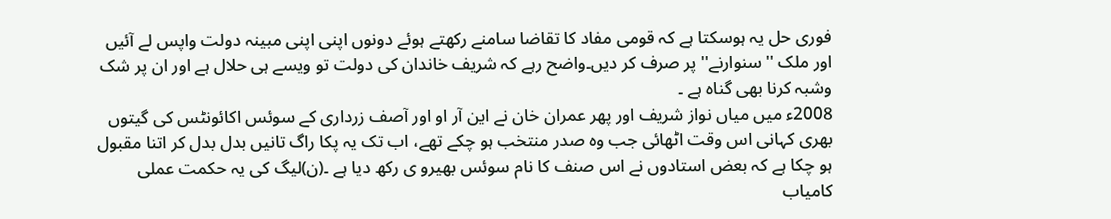فوری حل یہ ہوسکتا ہے کہ قومی مفاد کا تقاضا سامنے رکھتے ہوئے دونوں اپنی اپنی مبینہ دولت واپس لے آئیں اور ملک ''سنوارنے'' پر صرف کر دیں۔واضح رہے کہ شریف خاندان کی دولت تو ویسے ہی حلال ہے اور ان پر شک وشبہ کرنا بھی گناہ ہے ۔
2008ء میں میاں نواز شریف اور پھر عمران خان نے این آر او اور آصف زرداری کے سوئس اکائونٹس کی گیتوں بھری کہانی اس وقت اٹھائی جب وہ صدر منتخب ہو چکے تھے، اب تک یہ پکا راگ تانیں بدل بدل کر اتنا مقبول ہو چکا ہے کہ بعض استادوں نے اس صنف کا نام سوئس بھیرو ی رکھ دیا ہے ۔(ن)لیگ کی یہ حکمت عملی کامیاب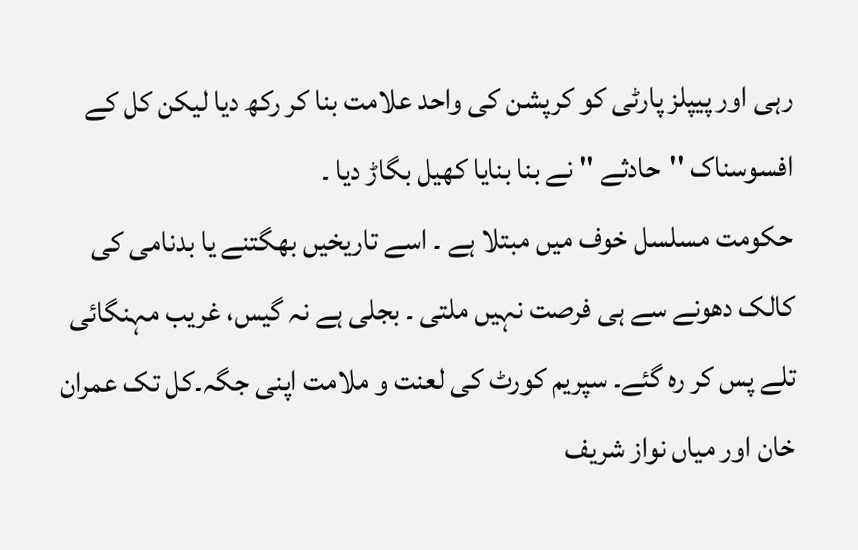رہی اور پیپلز پارٹی کو کرپشن کی واحد علامت بنا کر رکھ دیا لیکن کل کے افسوسناک ''حادثے '' نے بنا بنایا کھیل بگاڑ دیا ۔
حکومت مسلسل خوف میں مبتلا ہے ۔ اسے تاریخیں بھگتنے یا بدنامی کی کالک دھونے سے ہی فرصت نہیں ملتی ۔ بجلی ہے نہ گیس، غریب مہنگائی تلے پس کر رہ گئے۔ سپریم کورٹ کی لعنت و ملامت اپنی جگہ۔کل تک عمران خان اور میاں نواز شریف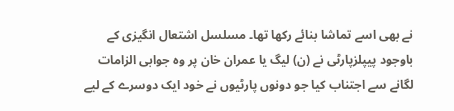نے بھی اسے تماشا بنائے رکھا تھا۔ مسلسل اشتعال انگیزی کے باوجود پیپلزپارٹی نے (ن) لیگ یا عمران خان پر وہ جوابی الزامات لگانے سے اجتناب کیا جو دونوں پارٹیوں نے خود ایک دوسرے کے لیے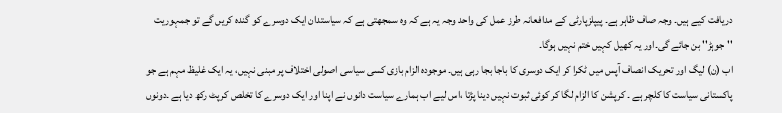دریافت کیے ہیں۔ وجہ صاف ظاہر ہے۔ پیپلزپارٹی کے مدافعانہ طرز عمل کی واحد وجہ یہ ہے کہ وہ سمجھتی ہے کہ سیاستدان ایک دوسرے کو گندہ کریں گے تو جمہوریت ''جوہڑ'' بن جائے گی۔اور یہ کھیل کہیں ختم نہیں ہوگا۔
اب (ن) لیگ اور تحریک انصاف آپس میں ٹکرا کر ایک دوسری کا باجا بجا رہی ہیں۔ موجودہ الزام بازی کسی سیاسی اصولی اختلاف پر مبنی نہیں، یہ ایک غلیظ مہم ہے جو پاکستانی سیاست کا کلچر ہے ۔ کرپشن کا الزام لگا کر کوئی ثبوت نہیں دینا پڑتا ،اس لیے اب ہمارے سیاست دانوں نے اپنا اور ایک دوسرے کا تخلص کرپٹ رکھ دیا ہے ۔دونوں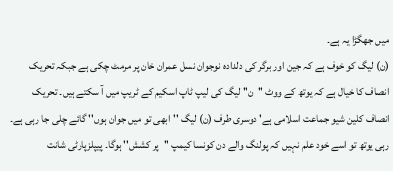میں جھگڑا یہ ہے۔
(ن) لیگ کو خوف ہے کہ جین اور برگر کی دلدادہ نوجوان نسل عمران خان پر مرمٹ چکی ہے جبکہ تحریک انصاف کا خیال ہے کہ یوتھ کے ووٹ ''ن'' لیگ کی لیپ ٹاپ اسکیم کے ٹریپ میں آ سکتے ہیں۔ تحریک انصاف کلین شیو جماعت اسلامی ہے' دوسری طرف (ن) لیگ ''ابھی تو میں جوان ہوں'' گائے چلی جا رہی ہے۔ رہی یوتھ تو اسے خود علم نہیں کہ پولنگ والے دن کونسا کیمپ ''پر کشش'' ہوگا۔ پیپلزپارٹی شانت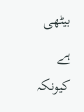بیٹھی ہے کیونکہ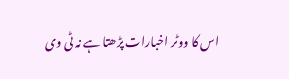اس کا ووٹر اخبارات پڑھتا ہے نہ ٹی وی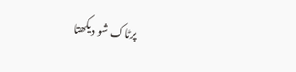پرٹاک شو دیکھتا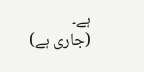ہے۔
(جاری ہے)